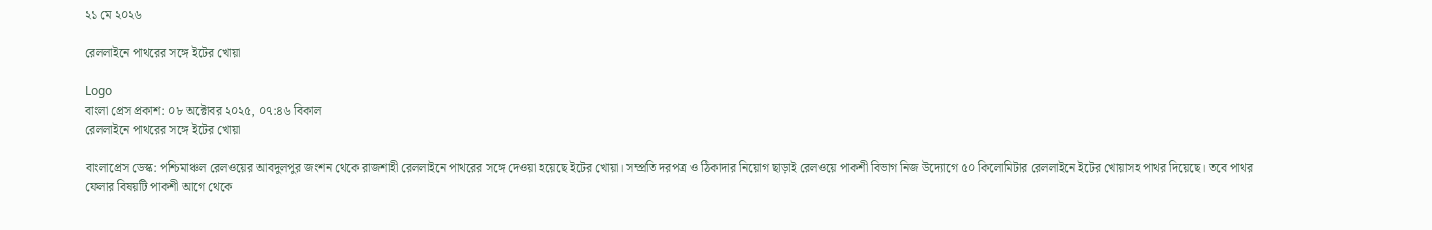২১ মে ২০২৬

রেললাইনে পাথরের সঙ্গে ইটের খোয়া

Logo
বাংলা প্রেস প্রকাশ: ০৮ অক্টোবর ২০২৫, ০৭:৪৬ বিকাল
রেললাইনে পাথরের সঙ্গে ইটের খোয়া

বাংলাপ্রেস ডেস্ক: পশ্চিমাঞ্চল রেলওয়ের আবদুলপুর জংশন থেকে রাজশাহী রেললাইনে পাথরের সঙ্গে দেওয়া হয়েছে ইটের খোয়া। সম্প্রতি দরপত্র ও ঠিকাদার নিয়োগ ছাড়াই রেলওয়ে পাকশী বিভাগ নিজ উদ্যোগে ৫০ কিলোমিটার রেললাইনে ইটের খোয়াসহ পাথর দিয়েছে। তবে পাথর ফেলার বিষয়টি পাকশী আগে থেকে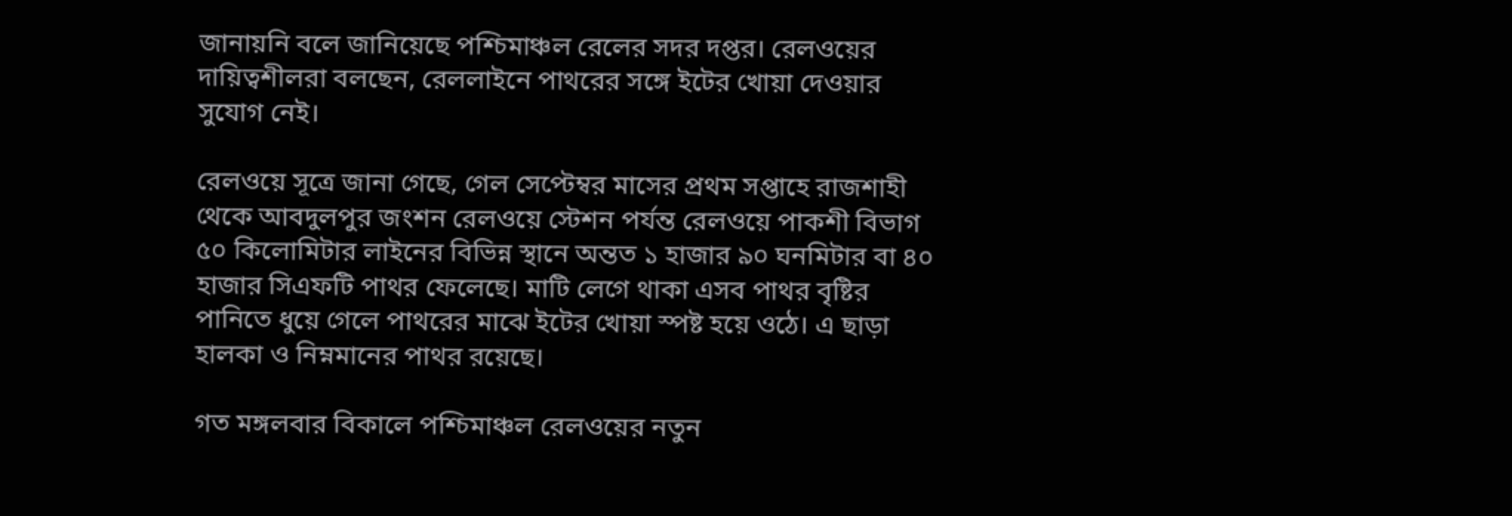জানায়নি বলে জানিয়েছে পশ্চিমাঞ্চল রেলের সদর দপ্তর। রেলওয়ের দায়িত্বশীলরা বলছেন, রেললাইনে পাথরের সঙ্গে ইটের খোয়া দেওয়ার সুযোগ নেই।

রেলওয়ে সূত্রে জানা গেছে, গেল সেপ্টেম্বর মাসের প্রথম সপ্তাহে রাজশাহী থেকে আবদুলপুর জংশন রেলওয়ে স্টেশন পর্যন্ত রেলওয়ে পাকশী বিভাগ ৫০ কিলোমিটার লাইনের বিভিন্ন স্থানে অন্তত ১ হাজার ৯০ ঘনমিটার বা ৪০ হাজার সিএফটি পাথর ফেলেছে। মাটি লেগে থাকা এসব পাথর বৃষ্টির পানিতে ধুয়ে গেলে পাথরের মাঝে ইটের খোয়া স্পষ্ট হয়ে ওঠে। এ ছাড়া হালকা ও নিম্নমানের পাথর রয়েছে।

গত মঙ্গলবার বিকালে পশ্চিমাঞ্চল রেলওয়ের নতুন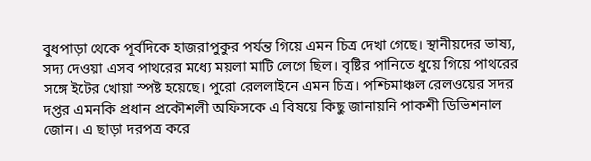বুধপাড়া থেকে পূর্বদিকে হাজরাপুকুর পর্যন্ত গিয়ে এমন চিত্র দেখা গেছে। স্থানীয়দের ভাষ্য, সদ্য দেওয়া এসব পাথরের মধ্যে ময়লা মাটি লেগে ছিল। বৃষ্টির পানিতে ধুয়ে গিয়ে পাথরের সঙ্গে ইটের খোয়া স্পষ্ট হয়েছে। পুরো রেললাইনে এমন চিত্র। পশ্চিমাঞ্চল রেলওয়ের সদর দপ্তর এমনকি প্রধান প্রকৌশলী অফিসকে এ বিষয়ে কিছু জানায়নি পাকশী ডিভিশনাল জোন। এ ছাড়া দরপত্র করে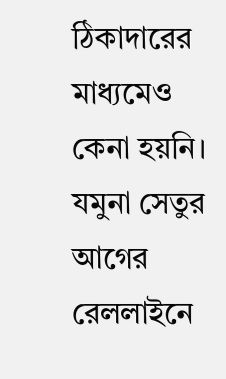ঠিকাদারের মাধ্যমেও কেনা হয়নি। যমুনা সেতুর আগের রেললাইনে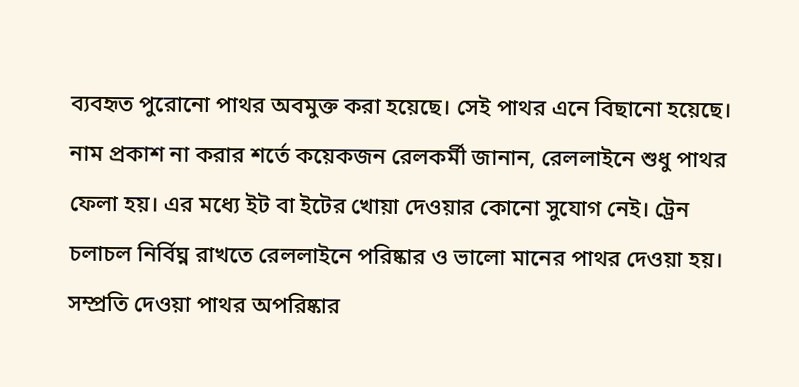ব্যবহৃত পুরোনো পাথর অবমুক্ত করা হয়েছে। সেই পাথর এনে বিছানো হয়েছে। নাম প্রকাশ না করার শর্তে কয়েকজন রেলকর্মী জানান, রেললাইনে শুধু পাথর ফেলা হয়। এর মধ্যে ইট বা ইটের খোয়া দেওয়ার কোনো সুযোগ নেই। ট্রেন চলাচল নির্বিঘ্ন রাখতে রেললাইনে পরিষ্কার ও ভালো মানের পাথর দেওয়া হয়। সম্প্রতি দেওয়া পাথর অপরিষ্কার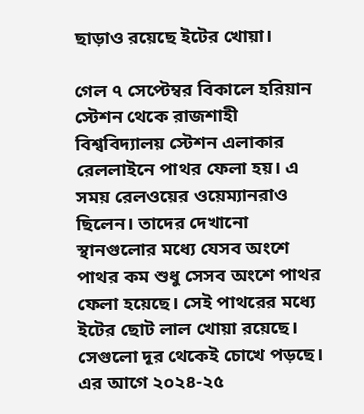ছাড়াও রয়েছে ইটের খোয়া।

গেল ৭ সেপ্টেম্বর বিকালে হরিয়ান স্টেশন থেকে রাজশাহী বিশ্ববিদ্যালয় স্টেশন এলাকার রেললাইনে পাথর ফেলা হয়। এ সময় রেলওয়ের ওয়েম্যানরাও ছিলেন। তাদের দেখানো স্থানগুলোর মধ্যে যেসব অংশে পাথর কম শুধু সেসব অংশে পাথর ফেলা হয়েছে। সেই পাথরের মধ্যে ইটের ছোট লাল খোয়া রয়েছে। সেগুলো দূর থেকেই চোখে পড়ছে। এর আগে ২০২৪-২৫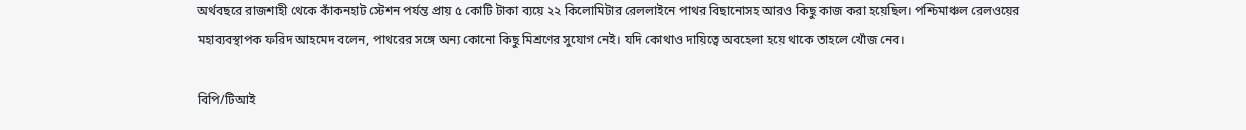অর্থবছরে রাজশাহী থেকে কাঁকনহাট স্টেশন পর্যন্ত প্রায় ৫ কোটি টাকা ব্যয়ে ২২ কিলোমিটার রেললাইনে পাথর বিছানোসহ আরও কিছু কাজ করা হয়েছিল। পশ্চিমাঞ্চল রেলওয়ের মহাব্যবস্থাপক ফরিদ আহমেদ বলেন, পাথরের সঙ্গে অন্য কোনো কিছু মিশ্রণের সুযোগ নেই। যদি কোথাও দায়িত্বে অবহেলা হয়ে থাকে তাহলে খোঁজ নেব।

বিপি/টিআই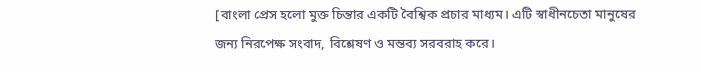[বাংলা প্রেস হলো মুক্ত চিন্তার একটি বৈশ্বিক প্রচার মাধ্যম। এটি স্বাধীনচেতা মানুষের জন্য নিরপেক্ষ সংবাদ, বিশ্লেষণ ও মন্তব্য সরবরাহ করে।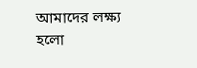আমাদের লক্ষ্য হলো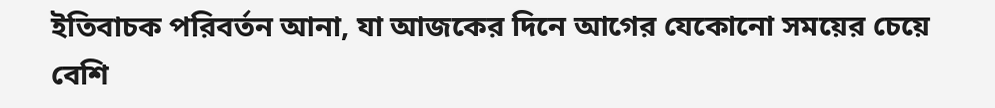ইতিবাচক পরিবর্তন আনা, যা আজকের দিনে আগের যেকোনো সময়ের চেয়ে বেশি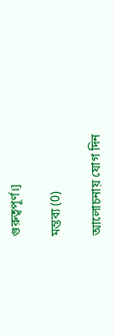গুরুত্বপূর্ণ।]

মন্তব্য (0)

আলোচনায় যোগ দিন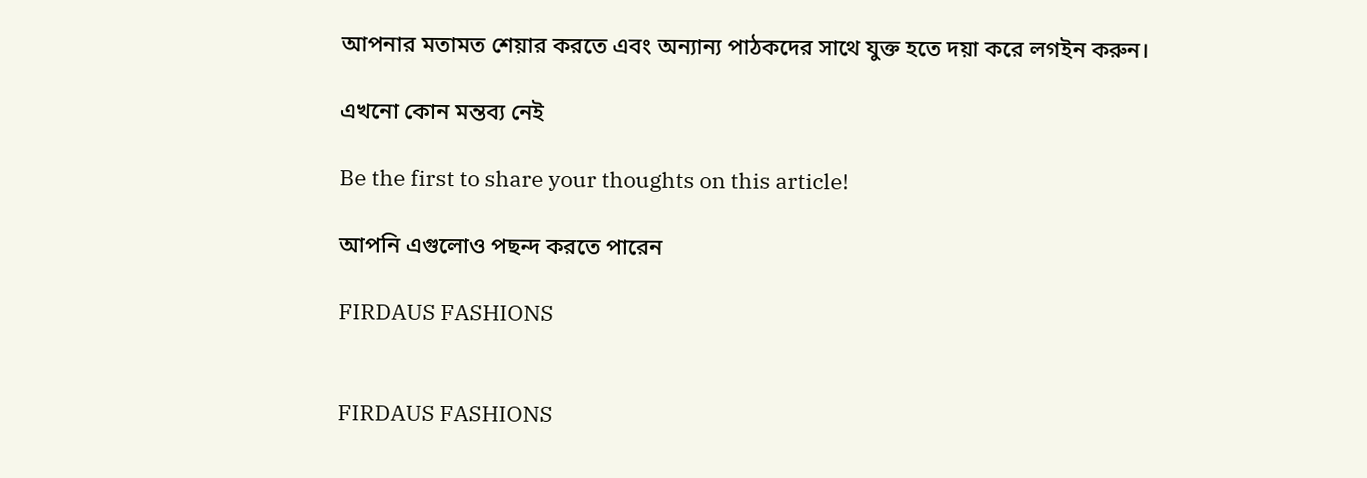আপনার মতামত শেয়ার করতে এবং অন্যান্য পাঠকদের সাথে যুক্ত হতে দয়া করে লগইন করুন।

এখনো কোন মন্তব্য নেই

Be the first to share your thoughts on this article!

আপনি এগুলোও পছন্দ করতে পারেন

FIRDAUS FASHIONS


FIRDAUS FASHIONS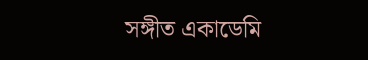সঙ্গীত একাডেমি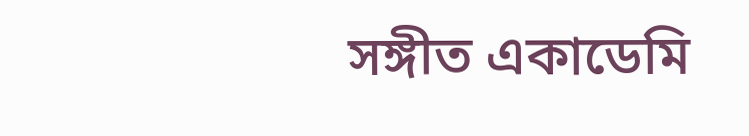সঙ্গীত একাডেমি